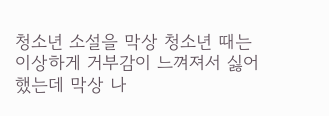청소년 소설을 막상 청소년 때는 이상하게 거부감이 느껴져서 싫어했는데 막상 나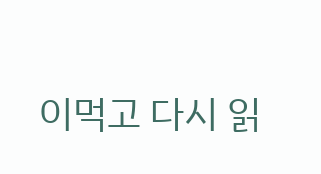이먹고 다시 읽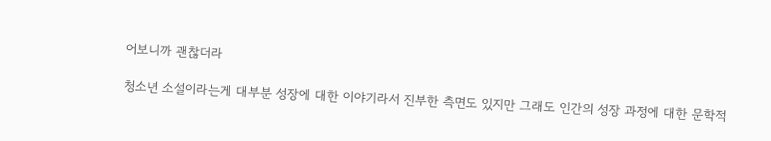어보니까 괜찮더라

청소년 소설이라는게 대부분 성장에 대한 이야기라서 진부한 측면도 있지만 그래도 인간의 성장 과정에 대한 문학적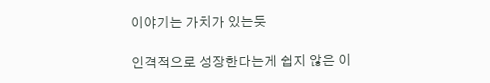이야기는 가치가 있는듯

인격적으로 성장한다는게 쉽지 않은 이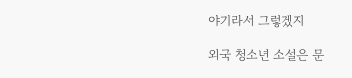야기라서 그렇겠지

외국 청소년 소설은 문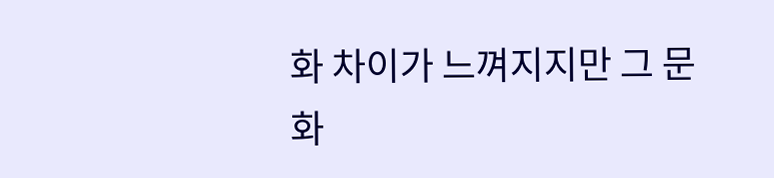화 차이가 느껴지지만 그 문화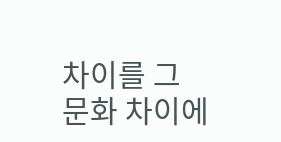차이를 그 문화 차이에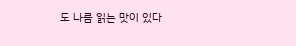도 나름 읽는 맛이 있다